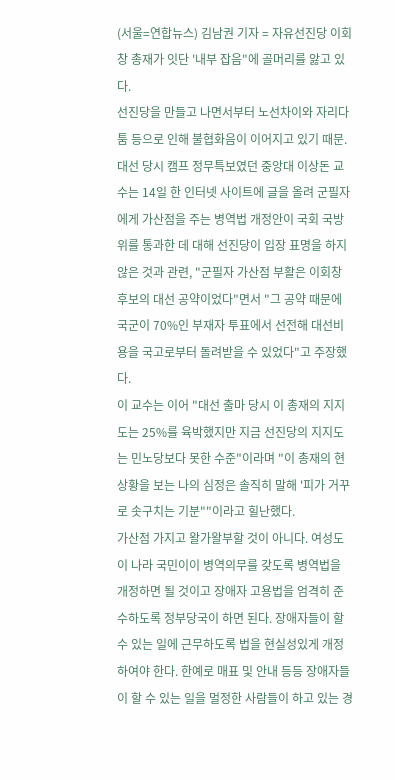(서울=연합뉴스) 김남권 기자 = 자유선진당 이회창 총재가 잇단 '내부 잡음"에 골머리를 앓고 있다.
선진당을 만들고 나면서부터 노선차이와 자리다툼 등으로 인해 불협화음이 이어지고 있기 때문.
대선 당시 캠프 정무특보였던 중앙대 이상돈 교수는 14일 한 인터넷 사이트에 글을 올려 군필자에게 가산점을 주는 병역법 개정안이 국회 국방위를 통과한 데 대해 선진당이 입장 표명을 하지 않은 것과 관련, "군필자 가산점 부활은 이회창 후보의 대선 공약이었다"면서 "그 공약 때문에 국군이 70%인 부재자 투표에서 선전해 대선비용을 국고로부터 돌려받을 수 있었다"고 주장했다.
이 교수는 이어 "대선 출마 당시 이 총재의 지지도는 25%를 육박했지만 지금 선진당의 지지도는 민노당보다 못한 수준"이라며 "이 총재의 현 상황을 보는 나의 심정은 솔직히 말해 '피가 거꾸로 솟구치는 기분""이라고 힐난했다.
가산점 가지고 왈가왈부할 것이 아니다. 여성도 이 나라 국민이이 병역의무를 갖도록 병역법을 개정하면 될 것이고 장애자 고용법을 엄격히 준수하도록 정부당국이 하면 된다. 장애자들이 할 수 있는 일에 근무하도록 법을 현실성있게 개정하여야 한다. 한예로 매표 및 안내 등등 장애자들이 할 수 있는 일을 멀정한 사람들이 하고 있는 경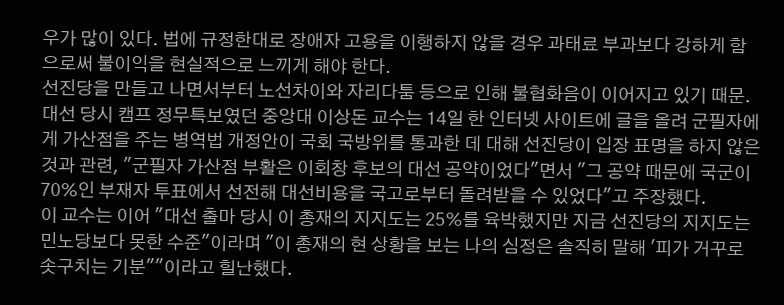우가 많이 있다. 법에 규정한대로 장애자 고용을 이행하지 않을 경우 과태료 부과보다 강하게 함으로써 불이익을 현실적으로 느끼게 해야 한다.
선진당을 만들고 나면서부터 노선차이와 자리다툼 등으로 인해 불협화음이 이어지고 있기 때문.
대선 당시 캠프 정무특보였던 중앙대 이상돈 교수는 14일 한 인터넷 사이트에 글을 올려 군필자에게 가산점을 주는 병역법 개정안이 국회 국방위를 통과한 데 대해 선진당이 입장 표명을 하지 않은 것과 관련, "군필자 가산점 부활은 이회창 후보의 대선 공약이었다"면서 "그 공약 때문에 국군이 70%인 부재자 투표에서 선전해 대선비용을 국고로부터 돌려받을 수 있었다"고 주장했다.
이 교수는 이어 "대선 출마 당시 이 총재의 지지도는 25%를 육박했지만 지금 선진당의 지지도는 민노당보다 못한 수준"이라며 "이 총재의 현 상황을 보는 나의 심정은 솔직히 말해 '피가 거꾸로 솟구치는 기분""이라고 힐난했다.